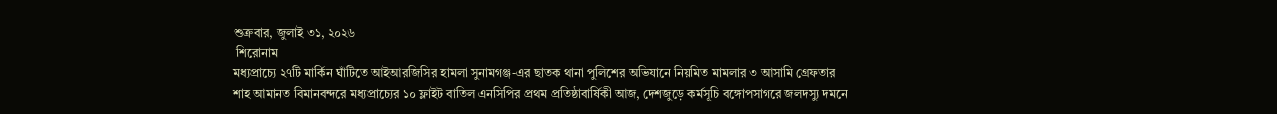শুক্রবার, জুলাই ৩১, ২০২৬
 শিরোনাম
মধ্যপ্রাচ্যে ২৭টি মার্কিন ঘাঁটিতে আইআরজিসির হামলা সুনামগঞ্জ-এর ছাতক থানা পুলিশের অভিযানে নিয়মিত মামলার ৩ আসামি গ্রেফতার শাহ আমানত বিমানবন্দরে মধ্যপ্রাচ্যের ১০ ফ্লাইট বাতিল এনসিপির প্রথম প্রতিষ্ঠাবার্ষিকী আজ, দেশজুড়ে কর্মসূচি বঙ্গোপসাগরে জলদস্যু দমনে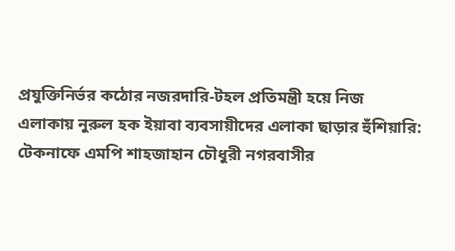প্রযুক্তিনির্ভর কঠোর নজরদারি-টহল প্রতিমন্ত্রী হয়ে নিজ এলাকায় নুরুল হক ইয়াবা ব্যবসায়ীদের এলাকা ছাড়ার হুঁশিয়ারি: টেকনাফে এমপি শাহজাহান চৌধুরী নগরবাসীর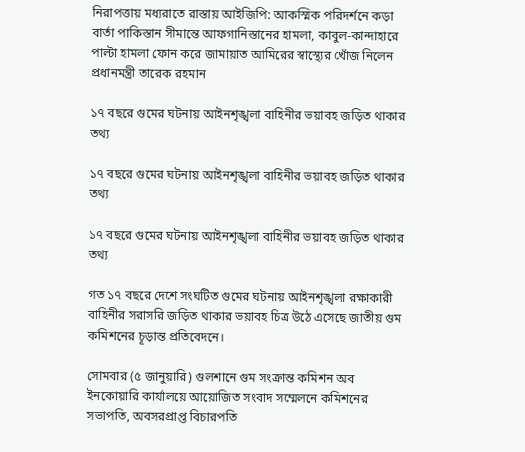নিরাপত্তায় মধ্যরাতে রাস্তায় আইজিপি: আকস্মিক পরিদর্শনে কড়া বার্তা পাকিস্তান সীমান্তে আফগানিস্তানের হামলা, কাবুল-কান্দাহারে পাল্টা হামলা ফোন করে জামায়াত আমিরের স্বাস্থ্যের খোঁজ নিলেন প্রধানমন্ত্রী তারেক রহমান

১৭ বছরে গুমের ঘটনায় আইনশৃঙ্খলা বাহিনীর ভয়াবহ জড়িত থাকার তথ্য

১৭ বছরে গুমের ঘটনায় আইনশৃঙ্খলা বাহিনীর ভয়াবহ জড়িত থাকার তথ্য

১৭ বছরে গুমের ঘটনায় আইনশৃঙ্খলা বাহিনীর ভয়াবহ জড়িত থাকার তথ্য

গত ১৭ বছরে দেশে সংঘটিত গুমের ঘটনায় আইনশৃঙ্খলা রক্ষাকারী বাহিনীর সরাসরি জড়িত থাকার ভয়াবহ চিত্র উঠে এসেছে জাতীয় গুম কমিশনের চূড়ান্ত প্রতিবেদনে।

সোমবার (৫ জানুয়ারি) গুলশানে গুম সংক্রান্ত কমিশন অব ইনকোয়ারি কার্যালয়ে আয়োজিত সংবাদ সম্মেলনে কমিশনের সভাপতি, অবসরপ্রাপ্ত বিচারপতি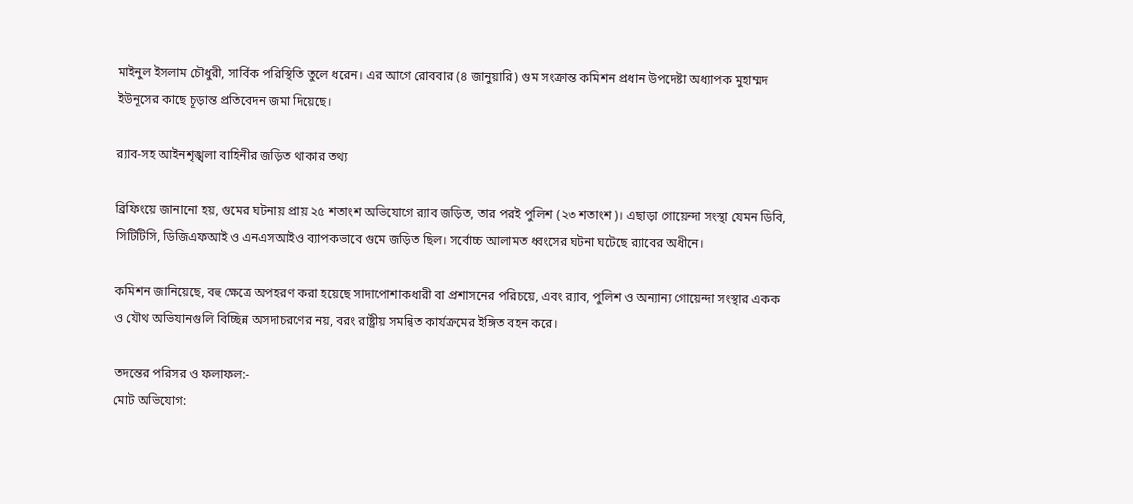মাইনুল ইসলাম চৌধুরী, সার্বিক পরিস্থিতি তুলে ধরেন। এর আগে রোববার (৪ জানুয়ারি) গুম সংক্রান্ত কমিশন প্রধান উপদেষ্টা অধ্যাপক মুহাম্মদ ইউনূসের কাছে চূড়ান্ত প্রতিবেদন জমা দিয়েছে।

র‍্যাব-সহ আইনশৃঙ্খলা বাহিনীর জড়িত থাকার তথ্য

ব্রিফিংয়ে জানানো হয়, গুমের ঘটনায় প্রায় ২৫ শতাংশ অভিযোগে র‍্যাব জড়িত, তার পরই পুলিশ (২৩ শতাংশ)। এছাড়া গোয়েন্দা সংস্থা যেমন ডিবি, সিটিটিসি, ডিজিএফআই ও এনএসআইও ব্যাপকভাবে গুমে জড়িত ছিল। সর্বোচ্চ আলামত ধ্বংসের ঘটনা ঘটেছে র‍্যাবের অধীনে।

কমিশন জানিয়েছে, বহু ক্ষেত্রে অপহরণ করা হয়েছে সাদাপোশাকধারী বা প্রশাসনের পরিচয়ে, এবং র‍্যাব, পুলিশ ও অন্যান্য গোয়েন্দা সংস্থার একক ও যৌথ অভিযানগুলি বিচ্ছিন্ন অসদাচরণের নয়, বরং রাষ্ট্রীয় সমন্বিত কার্যক্রমের ইঙ্গিত বহন করে।

তদন্তের পরিসর ও ফলাফল:-
মোট অভিযোগ: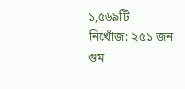১,৫৬৯টি
নিখোঁজ: ২৫১ জন
গুম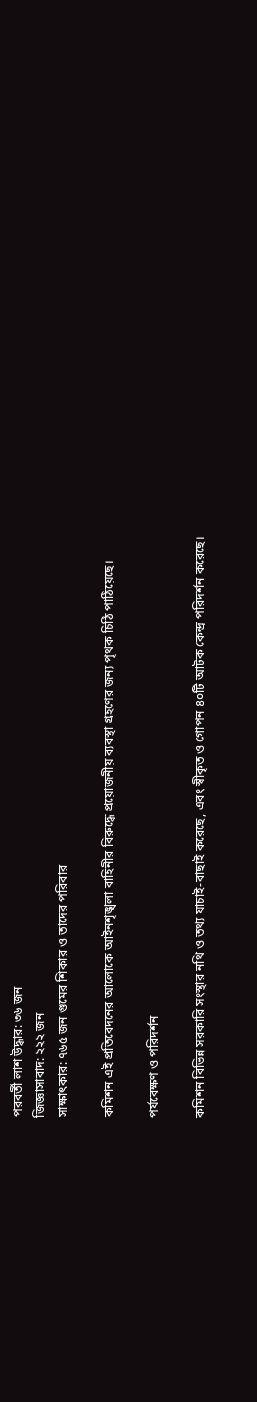পরবর্তী লাশ উদ্ধার: ৩৬ জন
জিজ্ঞাসাবাদ: ২২২ জন
সাক্ষাৎকার: ৭৬৫ জন গুমের শিকার ও তাদের পরিবার

কমিশন এই প্রতিবেদনের আলোকে আইনশৃঙ্খলা বাহিনীর বিরুদ্ধে প্রয়োজনীয় ব্যবস্থা গ্রহণের জন্য পৃথক চিঠি পাঠিয়েছে।

পর্যবেক্ষণ ও পরিদর্শন

কমিশন বিভিন্ন সরকারি সংস্থার নথি ও তথ্য যাচাই-বাছাই করেছে, এবং স্বীকৃত ও গোপন ৪০টি আটক কেন্দ্র পরিদর্শন করেছে।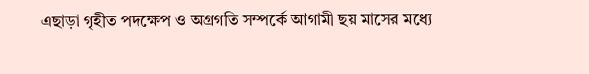এছাড়া গৃহীত পদক্ষেপ ও অগ্রগতি সম্পর্কে আগামী ছয় মাসের মধ্যে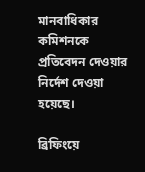মানবাধিকার কমিশনকে প্রতিবেদন দেওয়ার নির্দেশ দেওয়া হয়েছে।

ব্রিফিংয়ে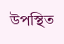উপস্থিত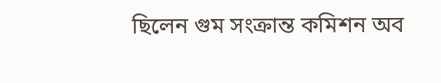ছিলেন গুম সংক্রান্ত কমিশন অব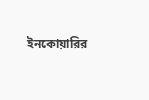ইনকোয়ারির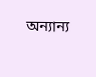অন্যান্য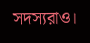সদস্যরাও।